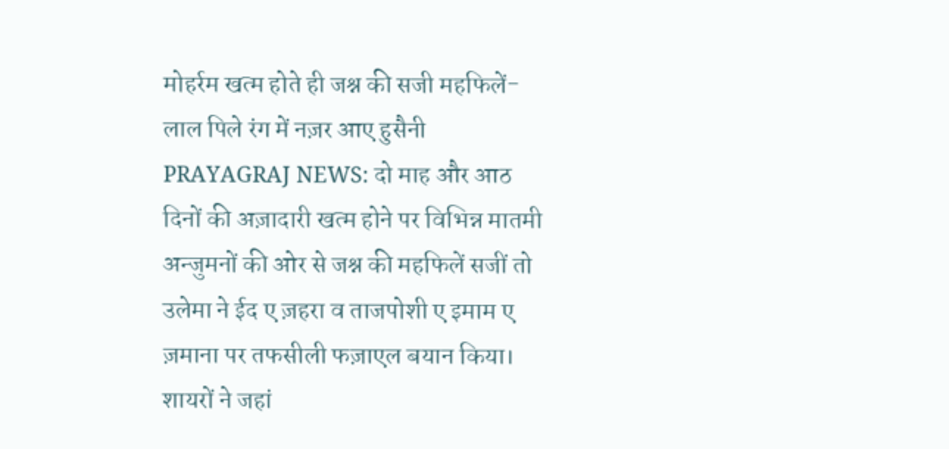मोहर्रम खत्म होते ही जश्न की सजी महफिलें-लाल पिले रंग में नज़र आए हुसैनी
PRAYAGRAJ NEWS: दो माह और आठ दिनों की अज़ादारी खत्म होने पर विभिन्न मातमी अन्जुमनों की ओर से जश्न की महफिलें सजीं तो उलेमा ने ईद ए ज़हरा व ताजपोशी ए इमाम ए ज़माना पर तफसीली फज़ाएल बयान किया। शायरों ने जहां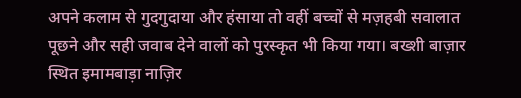अपने कलाम से गुदगुदाया और हंसाया तो वहीं बच्चों से मज़हबी सवालात पूछने और सही जवाब देने वालों को पुरस्कृत भी किया गया। बख्शी बाज़ार स्थित इमामबाड़ा नाज़िर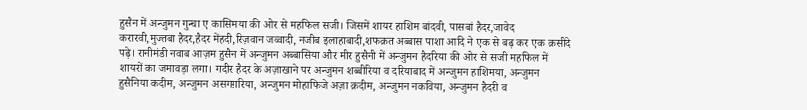हुसैन में अन्जुमन गुन्चा ए कासिमया की ओर से महफिल सजी। जिसमें शायर हाशिम बांदवी, पासबां हैदर,जावेद करारवी,मुज्तबा हैदर,हैदर मेंहदी,रिज़वान जव्वादी, नजीब इलाहाबादी,शफक़त अब्बास पाशा आदि ने एक से बढ़ कर एक क़सीदे पढ़े। रानीमंडी नवाब आज़म हुसैन में अन्जुमन अब्बासिया और मीर हुसैनी में अन्जुमन हैदरिया की ओर से सजी महफिल में शायरों का जमावड़ा लगा। गदीर हैदर के अज़ाखाने पर अन्जुमन शब्बीरिया व दरियाबाद में अन्जुमन हाशिमया, अन्जुमन हुसैनिया कदीम, अन्जुमन असगग़रिया, अन्जुमन मोहाफिजे अज़ा क़दीम, अन्जुमन नकविया, अन्जुमन हैदरी व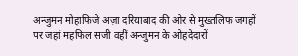अन्जुमन मोहाफिजे अज़ा दरियाबाद की ओर से मुख्तलिफ जगहों पर जहां महफिल सजी वहीं अन्जुमन के ओहदेदारों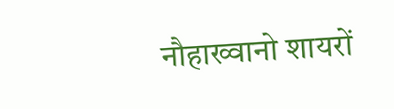नौहाख्वानो शायरों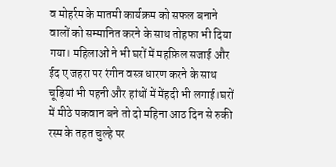व मोहर्रम के मातमी कार्यक्रम को सफल बनाने वालों को सम्मानित करने के साथ तोहफा भी दिया गया। महिलाओं ने भी घरों में महफ़िल सजाई और ईद ए जहरा पर रंगीन वस्त्र धारण करने के साथ चूड़ियां भी पहनी और हांथों में मेंहदी भी लगाई।घरों में मीठे पकवान बने तो दो महिना आठ दिन से रुकी रस्म के तहत चुल्हे पर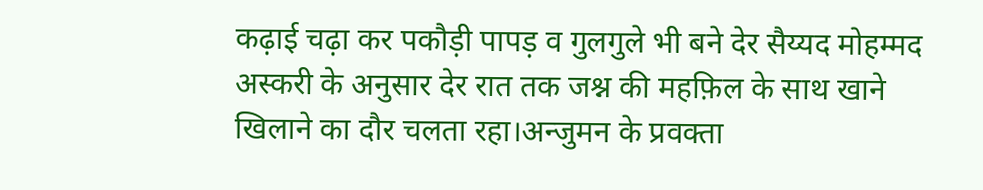कढ़ाई चढ़ा कर पकौड़ी पापड़ व गुलगुले भी बने देर सैय्यद मोहम्मद अस्करी के अनुसार देर रात तक जश्न की महफ़िल के साथ खाने खिलाने का दौर चलता रहा।अन्जुमन के प्रवक्ता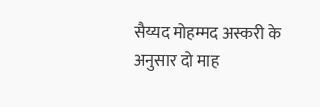सैय्यद मोहम्मद अस्करी के अनुसार दो माह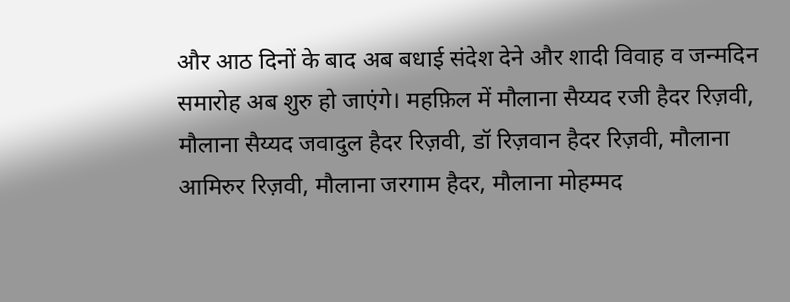और आठ दिनों के बाद अब बधाई संदेश देने और शादी विवाह व जन्मदिन समारोह अब शुरु हो जाएंगे। महफ़िल में मौलाना सैय्यद रजी हैदर रिज़वी, मौलाना सैय्यद जवादुल हैदर रिज़वी, डॉ रिज़वान हैदर रिज़वी, मौलाना आमिरुर रिज़वी, मौलाना जरगाम हैदर, मौलाना मोहम्मद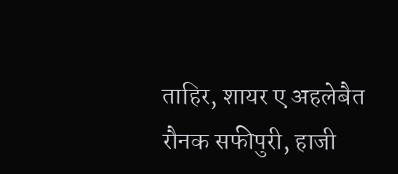ताहिर, शायर ए अहलेबैत रौनक सफीपुरी, हाजी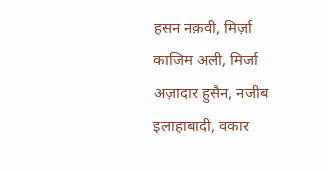हसन नक़वी, मिर्ज़ा काजिम अली, मिर्जा अज़ादार हुसैन, नजीब इलाहाबादी, वकार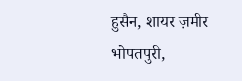हुसैन, शायर ज़मीर भोपतपुरी,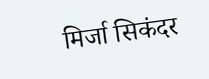मिर्जा सिकंदर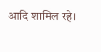आदि शामिल रहे।